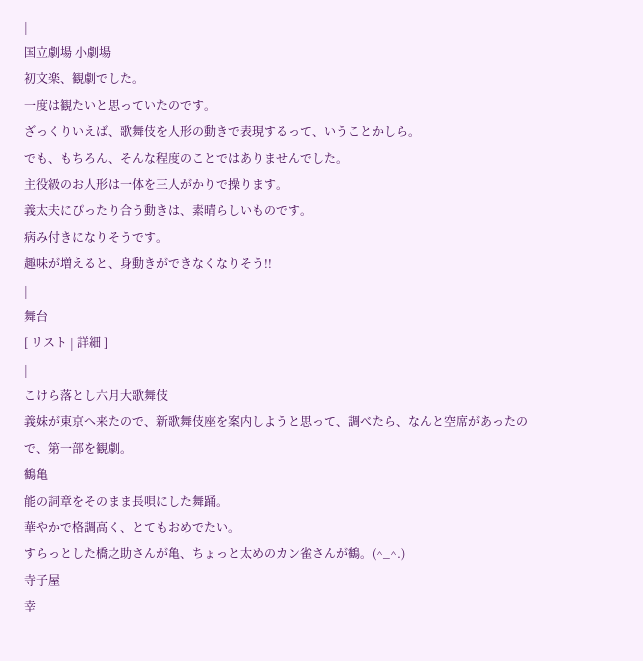|
国立劇場 小劇場
初文楽、観劇でした。
一度は観たいと思っていたのです。
ざっくりいえば、歌舞伎を人形の動きで表現するって、いうことかしら。
でも、もちろん、そんな程度のことではありませんでした。
主役級のお人形は一体を三人がかりで操ります。
義太夫にぴったり合う動きは、素晴らしいものです。
病み付きになりそうです。
趣味が増えると、身動きができなくなりそう!!
|
舞台
[ リスト | 詳細 ]
|
こけら落とし六月大歌舞伎
義妹が東京へ来たので、新歌舞伎座を案内しようと思って、調べたら、なんと空席があったので、第一部を観劇。
鶴亀
能の詞章をそのまま長唄にした舞踊。
華やかで格調高く、とてもおめでたい。
すらっとした橋之助さんが亀、ちょっと太めのカン雀さんが鶴。(^_^.)
寺子屋
幸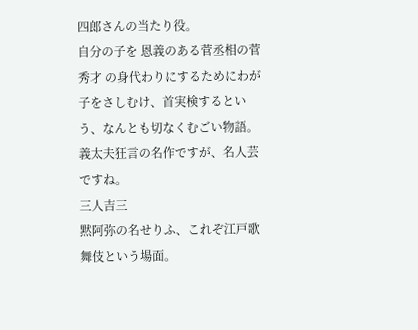四郎さんの当たり役。
自分の子を 恩義のある菅丞相の菅秀才 の身代わりにするためにわが子をさしむけ、首実検するという、なんとも切なくむごい物語。
義太夫狂言の名作ですが、名人芸ですね。
三人吉三
黙阿弥の名せりふ、これぞ江戸歌舞伎という場面。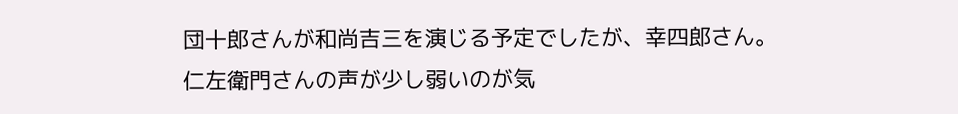団十郎さんが和尚吉三を演じる予定でしたが、幸四郎さん。
仁左衛門さんの声が少し弱いのが気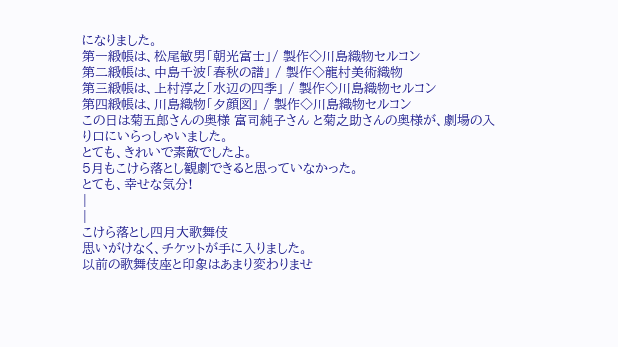になりました。
第一緞帳は、松尾敏男「朝光富士」/ 製作◇川島織物セルコン
第二緞帳は、中島千波「春秋の譜」 / 製作◇龍村美術織物
第三緞帳は、上村淳之「水辺の四季」 / 製作◇川島織物セルコン
第四緞帳は、川島織物「夕顔図」 / 製作◇川島織物セルコン
この日は菊五郎さんの奥様 富司純子さん と菊之助さんの奥様が、劇場の入り口にいらっしゃいました。
とても、きれいで素敵でしたよ。
5月もこけら落とし観劇できると思っていなかった。
とても、幸せな気分!
|
|
こけら落とし四月大歌舞伎
思いがけなく、チケットが手に入りました。
以前の歌舞伎座と印象はあまり変わりませ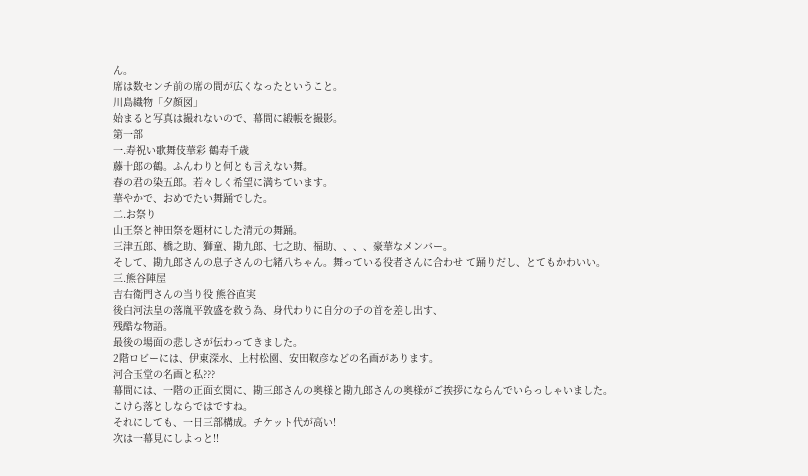ん。
席は数センチ前の席の間が広くなったということ。
川島織物「夕顔図」
始まると写真は撮れないので、幕間に緞帳を撮影。
第一部
一.寿祝い歌舞伎華彩 鶴寿千歳
藤十郎の鶴。ふんわりと何とも言えない舞。
春の君の染五郎。若々しく希望に満ちています。
華やかで、おめでたい舞踊でした。
二.お祭り
山王祭と神田祭を題材にした清元の舞踊。
三津五郎、橋之助、獅童、勘九郎、七之助、福助、、、、豪華なメンバー。
そして、勘九郎さんの息子さんの七緒八ちゃん。舞っている役者さんに合わせ て踊りだし、とてもかわいい。
三.熊谷陣屋
吉右衛門さんの当り役 熊谷直実
後白河法皇の落胤平敦盛を救う為、身代わりに自分の子の首を差し出す、
残酷な物語。
最後の場面の悲しさが伝わってきました。
2階ロビーには、伊東深水、上村松園、安田靫彦などの名画があります。
河合玉堂の名画と私???
幕間には、一階の正面玄関に、勘三郎さんの奥様と勘九郎さんの奥様がご挨拶にならんでいらっしゃいました。
こけら落としならではですね。
それにしても、一日三部構成。チケット代が高い!
次は一幕見にしよっと!!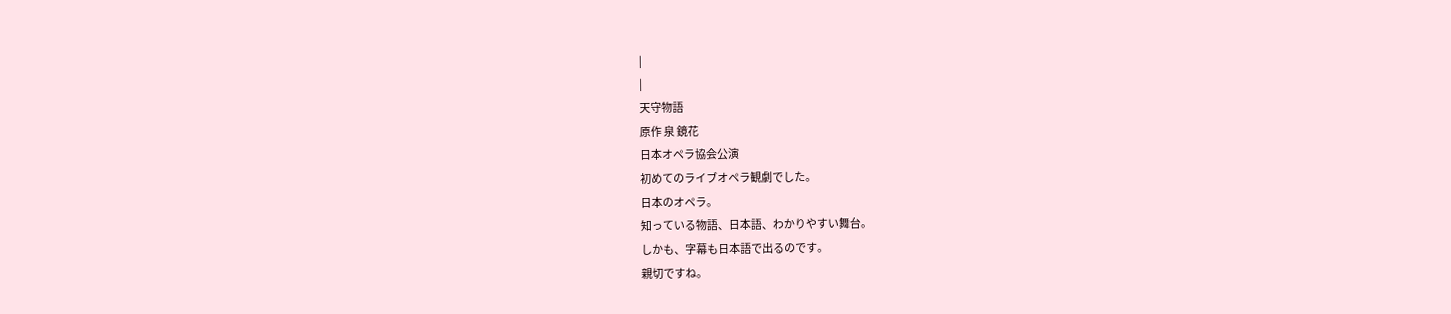|
|
天守物語
原作 泉 鏡花
日本オペラ協会公演
初めてのライブオペラ観劇でした。
日本のオペラ。
知っている物語、日本語、わかりやすい舞台。
しかも、字幕も日本語で出るのです。
親切ですね。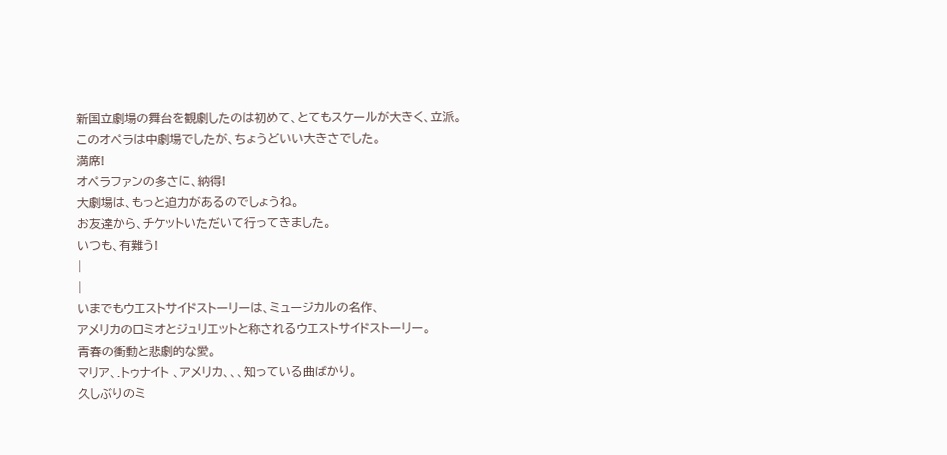新国立劇場の舞台を観劇したのは初めて、とてもスケールが大きく、立派。
このオペラは中劇場でしたが、ちょうどいい大きさでした。
満席!
オペラファンの多さに、納得!
大劇場は、もっと迫力があるのでしょうね。
お友達から、チケットいただいて行ってきました。
いつも、有難う!
|
|
いまでもウエストサイドストーリーは、ミュージカルの名作、
アメリカのロミオとジュリエットと称されるウエストサイドストーリー。
青春の衝動と悲劇的な愛。
マリア、.トゥナイト 、アメリカ、、、知っている曲ばかり。
久しぶりのミ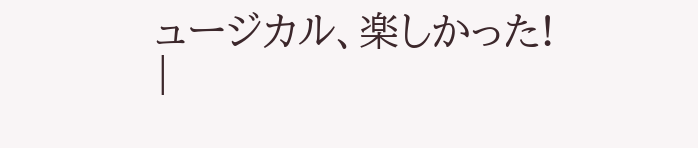ュージカル、楽しかった!
|